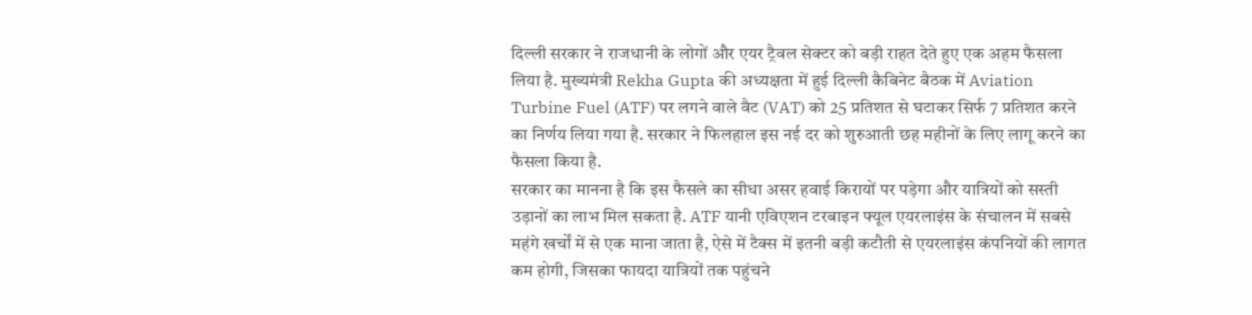दिल्ली सरकार ने राजधानी के लोगों और एयर ट्रैवल सेक्टर को बड़ी राहत देते हुए एक अहम फैसला लिया है. मुख्यमंत्री Rekha Gupta की अध्यक्षता में हुई दिल्ली कैबिनेट बैठक में Aviation Turbine Fuel (ATF) पर लगने वाले वैट (VAT) को 25 प्रतिशत से घटाकर सिर्फ 7 प्रतिशत करने का निर्णय लिया गया है. सरकार ने फिलहाल इस नई दर को शुरुआती छह महीनों के लिए लागू करने का फैसला किया है.
सरकार का मानना है कि इस फैसले का सीधा असर हवाई किरायों पर पड़ेगा और यात्रियों को सस्ती उड़ानों का लाभ मिल सकता है. ATF यानी एविएशन टरबाइन फ्यूल एयरलाइंस के संचालन में सबसे महंगे खर्चों में से एक माना जाता है, ऐसे में टैक्स में इतनी बड़ी कटौती से एयरलाइंस कंपनियों की लागत कम होगी, जिसका फायदा यात्रियों तक पहुंचने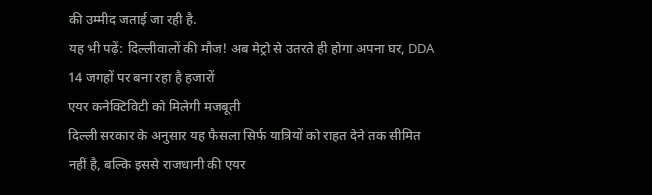की उम्मीद जताई जा रही है.
यह भी पढ़ें: दिल्लीवालों की मौज! अब मेट्रो से उतरते ही होगा अपना घर, DDA 14 जगहों पर बना रहा है हजारों
एयर कनेक्टिविटी को मिलेगी मजबूती
दिल्ली सरकार के अनुसार यह फैसला सिर्फ यात्रियों को राहत देने तक सीमित नहीं है, बल्कि इससे राजधानी की एयर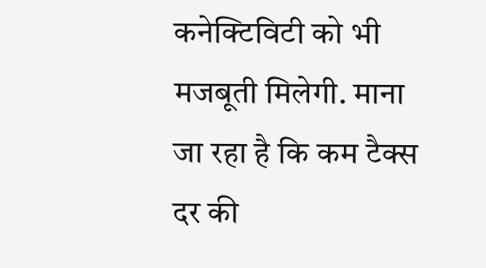कनेक्टिविटी को भी मजबूती मिलेगी. माना जा रहा है कि कम टैक्स दर की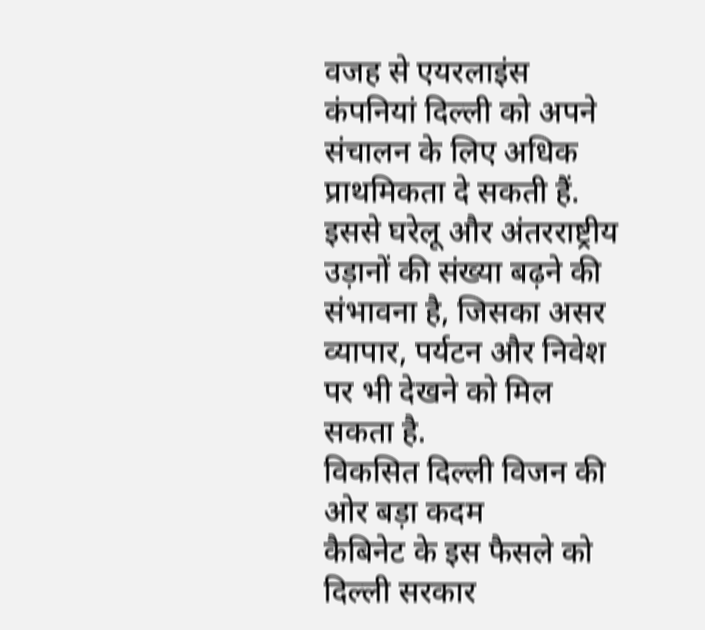वजह से एयरलाइंस कंपनियां दिल्ली को अपने संचालन के लिए अधिक प्राथमिकता दे सकती हैं. इससे घरेलू और अंतरराष्ट्रीय उड़ानों की संख्या बढ़ने की संभावना है, जिसका असर व्यापार, पर्यटन और निवेश पर भी देखने को मिल सकता है.
विकसित दिल्ली विजन की ओर बड़ा कदम
कैबिनेट के इस फैसले को दिल्ली सरकार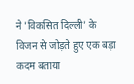ने 'विकसित दिल्ली' के विजन से जोड़ते हुए एक बड़ा कदम बताया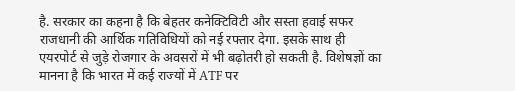है. सरकार का कहना है कि बेहतर कनेक्टिविटी और सस्ता हवाई सफर राजधानी की आर्थिक गतिविधियों को नई रफ्तार देगा. इसके साथ ही एयरपोर्ट से जुड़े रोजगार के अवसरों में भी बढ़ोतरी हो सकती है. विशेषज्ञों का मानना है कि भारत में कई राज्यों में ATF पर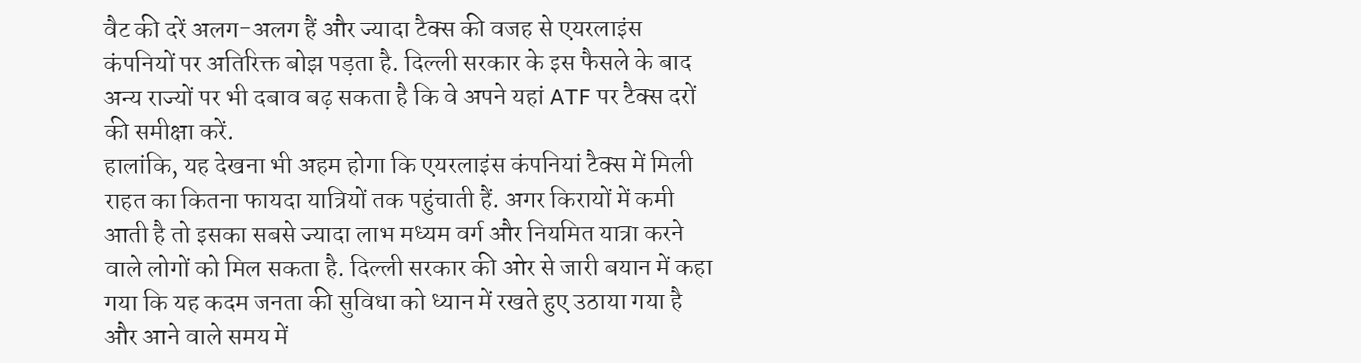वैट की दरें अलग-अलग हैं और ज्यादा टैक्स की वजह से एयरलाइंस कंपनियों पर अतिरिक्त बोझ पड़ता है. दिल्ली सरकार के इस फैसले के बाद अन्य राज्यों पर भी दबाव बढ़ सकता है कि वे अपने यहां ATF पर टैक्स दरों की समीक्षा करें.
हालांकि, यह देखना भी अहम होगा कि एयरलाइंस कंपनियां टैक्स में मिली राहत का कितना फायदा यात्रियों तक पहुंचाती हैं. अगर किरायों में कमी आती है तो इसका सबसे ज्यादा लाभ मध्यम वर्ग और नियमित यात्रा करने वाले लोगों को मिल सकता है. दिल्ली सरकार की ओर से जारी बयान में कहा गया कि यह कदम जनता की सुविधा को ध्यान में रखते हुए उठाया गया है और आने वाले समय में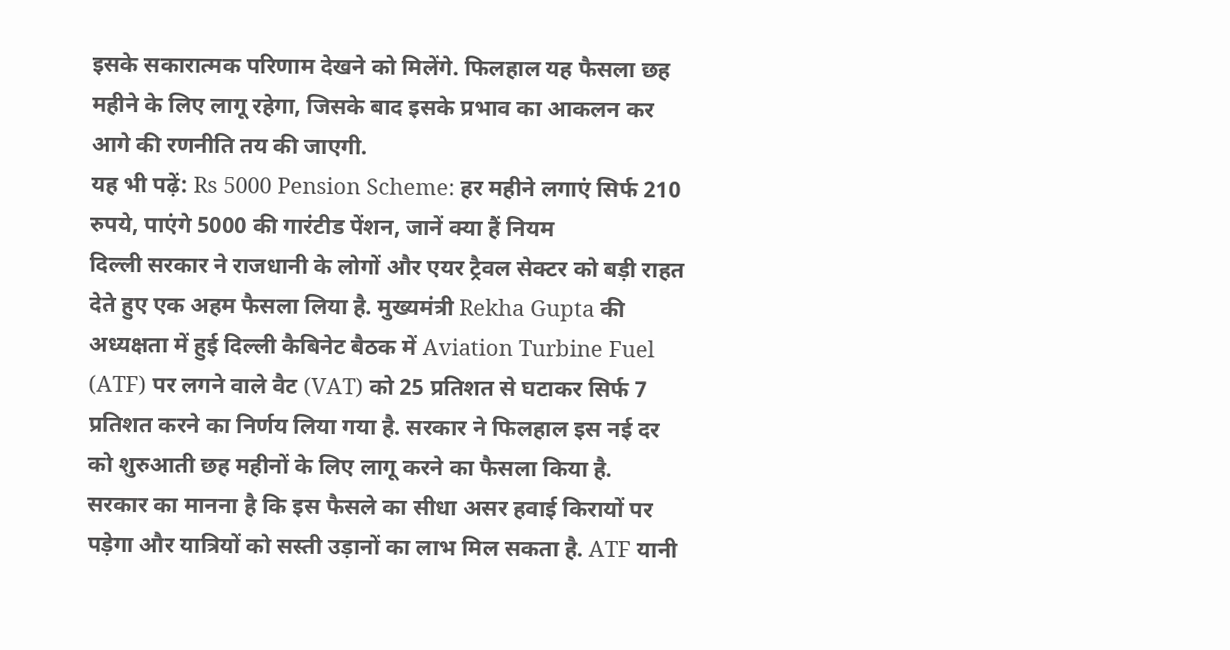इसके सकारात्मक परिणाम देखने को मिलेंगे. फिलहाल यह फैसला छह महीने के लिए लागू रहेगा, जिसके बाद इसके प्रभाव का आकलन कर आगे की रणनीति तय की जाएगी.
यह भी पढ़ें: Rs 5000 Pension Scheme: हर महीने लगाएं सिर्फ 210 रुपये, पाएंगे 5000 की गारंटीड पेंशन, जानें क्या हैं नियम
दिल्ली सरकार ने राजधानी के लोगों और एयर ट्रैवल सेक्टर को बड़ी राहत देते हुए एक अहम फैसला लिया है. मुख्यमंत्री Rekha Gupta की अध्यक्षता में हुई दिल्ली कैबिनेट बैठक में Aviation Turbine Fuel (ATF) पर लगने वाले वैट (VAT) को 25 प्रतिशत से घटाकर सिर्फ 7 प्रतिशत करने का निर्णय लिया गया है. सरकार ने फिलहाल इस नई दर को शुरुआती छह महीनों के लिए लागू करने का फैसला किया है.
सरकार का मानना है कि इस फैसले का सीधा असर हवाई किरायों पर पड़ेगा और यात्रियों को सस्ती उड़ानों का लाभ मिल सकता है. ATF यानी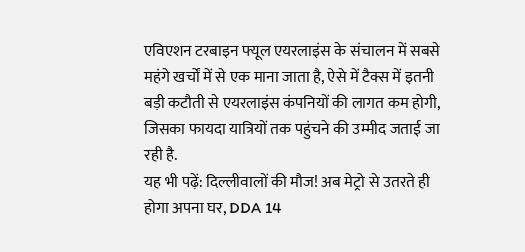एविएशन टरबाइन फ्यूल एयरलाइंस के संचालन में सबसे महंगे खर्चों में से एक माना जाता है, ऐसे में टैक्स में इतनी बड़ी कटौती से एयरलाइंस कंपनियों की लागत कम होगी, जिसका फायदा यात्रियों तक पहुंचने की उम्मीद जताई जा रही है.
यह भी पढ़ें: दिल्लीवालों की मौज! अब मेट्रो से उतरते ही होगा अपना घर, DDA 14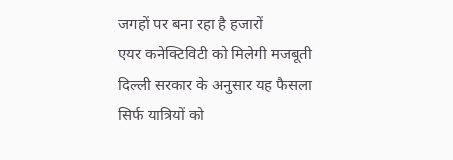जगहों पर बना रहा है हजारों
एयर कनेक्टिविटी को मिलेगी मजबूती
दिल्ली सरकार के अनुसार यह फैसला सिर्फ यात्रियों को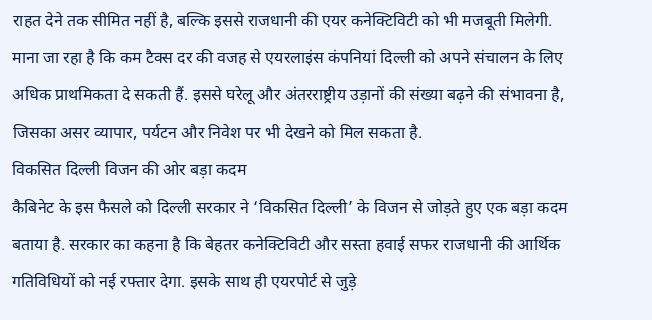राहत देने तक सीमित नहीं है, बल्कि इससे राजधानी की एयर कनेक्टिविटी को भी मजबूती मिलेगी. माना जा रहा है कि कम टैक्स दर की वजह से एयरलाइंस कंपनियां दिल्ली को अपने संचालन के लिए अधिक प्राथमिकता दे सकती हैं. इससे घरेलू और अंतरराष्ट्रीय उड़ानों की संख्या बढ़ने की संभावना है, जिसका असर व्यापार, पर्यटन और निवेश पर भी देखने को मिल सकता है.
विकसित दिल्ली विजन की ओर बड़ा कदम
कैबिनेट के इस फैसले को दिल्ली सरकार ने ‘विकसित दिल्ली’ के विजन से जोड़ते हुए एक बड़ा कदम बताया है. सरकार का कहना है कि बेहतर कनेक्टिविटी और सस्ता हवाई सफर राजधानी की आर्थिक गतिविधियों को नई रफ्तार देगा. इसके साथ ही एयरपोर्ट से जुड़े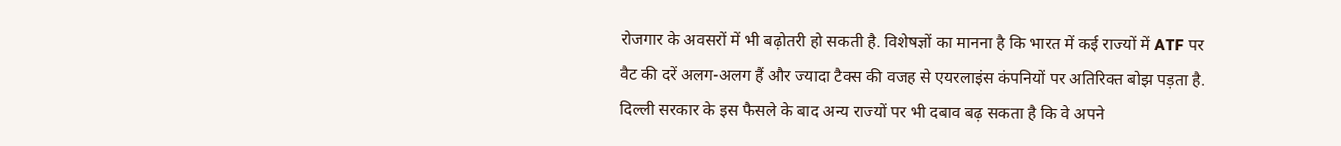रोजगार के अवसरों में भी बढ़ोतरी हो सकती है. विशेषज्ञों का मानना है कि भारत में कई राज्यों में ATF पर वैट की दरें अलग-अलग हैं और ज्यादा टैक्स की वजह से एयरलाइंस कंपनियों पर अतिरिक्त बोझ पड़ता है. दिल्ली सरकार के इस फैसले के बाद अन्य राज्यों पर भी दबाव बढ़ सकता है कि वे अपने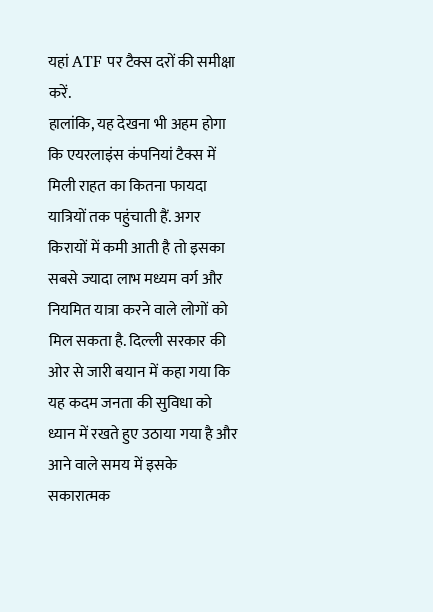यहां ATF पर टैक्स दरों की समीक्षा करें.
हालांकि, यह देखना भी अहम होगा कि एयरलाइंस कंपनियां टैक्स में मिली राहत का कितना फायदा यात्रियों तक पहुंचाती हैं. अगर किरायों में कमी आती है तो इसका सबसे ज्यादा लाभ मध्यम वर्ग और नियमित यात्रा करने वाले लोगों को मिल सकता है. दिल्ली सरकार की ओर से जारी बयान में कहा गया कि यह कदम जनता की सुविधा को ध्यान में रखते हुए उठाया गया है और आने वाले समय में इसके सकारात्मक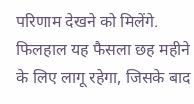परिणाम देखने को मिलेंगे. फिलहाल यह फैसला छह महीने के लिए लागू रहेगा, जिसके बाद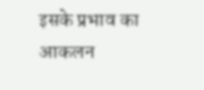इसके प्रभाव का आकलन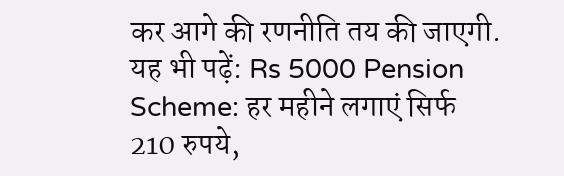कर आगे की रणनीति तय की जाएगी.
यह भी पढ़ें: Rs 5000 Pension Scheme: हर महीने लगाएं सिर्फ 210 रुपये,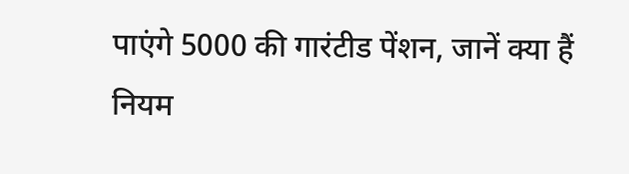पाएंगे 5000 की गारंटीड पेंशन, जानें क्या हैं नियम